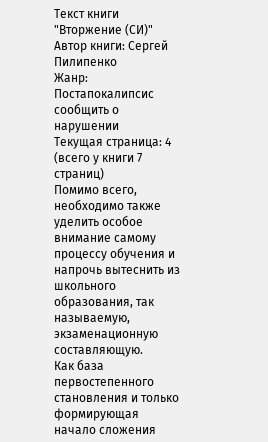Текст книги "Вторжение (СИ)"
Автор книги: Сергей Пилипенко
Жанр:
Постапокалипсис
сообщить о нарушении
Текущая страница: 4 (всего у книги 7 страниц)
Помимо всего, необходимо также уделить особое внимание самому процессу обучения и напрочь вытеснить из школьного образования, так называемую, экзаменационную составляющую.
Как база первостепенного становления и только формирующая начало сложения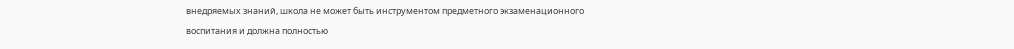внедряемых знаний, школа не может быть инструментом предметного экзаменационного воспитания и должна полностью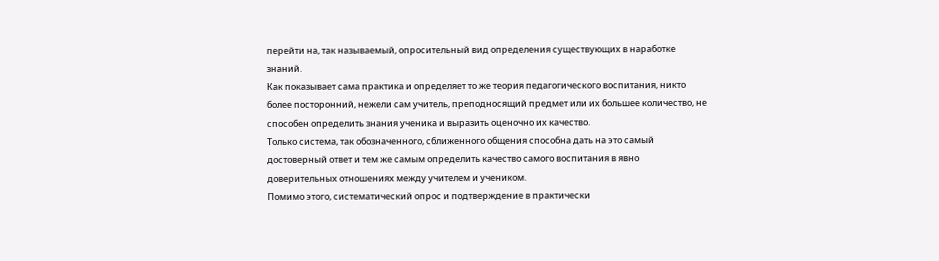перейти на, так называемый, опросительный вид определения существующих в наработке знаний.
Как показывает сама практика и определяет то же теория педагогического воспитания, никто более посторонний, нежели сам учитель, преподносящий предмет или их большее количество, не способен определить знания ученика и выразить оценочно их качество.
Только система, так обозначенного, сближенного общения способна дать на это самый достоверный ответ и тем же самым определить качество самого воспитания в явно доверительных отношениях между учителем и учеником.
Помимо этого, систематический опрос и подтверждение в практически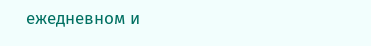ежедневном и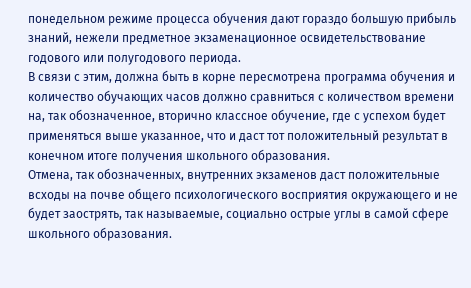понедельном режиме процесса обучения дают гораздо большую прибыль знаний, нежели предметное экзаменационное освидетельствование годового или полугодового периода.
В связи с этим, должна быть в корне пересмотрена программа обучения и количество обучающих часов должно сравниться с количеством времени на, так обозначенное, вторично классное обучение, где с успехом будет применяться выше указанное, что и даст тот положительный результат в конечном итоге получения школьного образования.
Отмена, так обозначенных, внутренних экзаменов даст положительные всходы на почве общего психологического восприятия окружающего и не будет заострять, так называемые, социально острые углы в самой сфере школьного образования.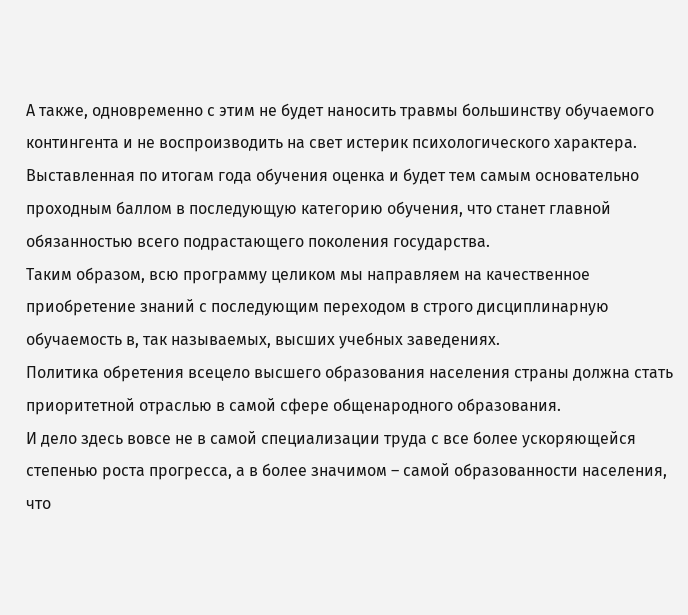А также, одновременно с этим не будет наносить травмы большинству обучаемого контингента и не воспроизводить на свет истерик психологического характера.
Выставленная по итогам года обучения оценка и будет тем самым основательно проходным баллом в последующую категорию обучения, что станет главной обязанностью всего подрастающего поколения государства.
Таким образом, всю программу целиком мы направляем на качественное приобретение знаний с последующим переходом в строго дисциплинарную обучаемость в, так называемых, высших учебных заведениях.
Политика обретения всецело высшего образования населения страны должна стать приоритетной отраслью в самой сфере общенародного образования.
И дело здесь вовсе не в самой специализации труда с все более ускоряющейся степенью роста прогресса, а в более значимом – самой образованности населения, что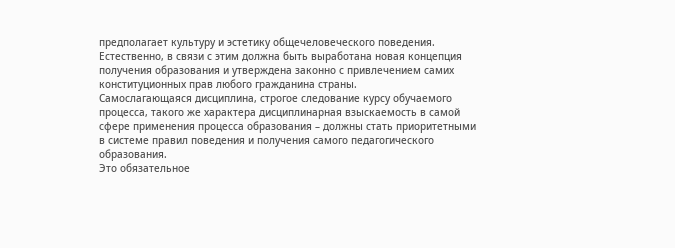предполагает культуру и эстетику общечеловеческого поведения.
Естественно, в связи с этим должна быть выработана новая концепция получения образования и утверждена законно с привлечением самих конституционных прав любого гражданина страны.
Самослагающаяся дисциплина, строгое следование курсу обучаемого процесса, такого же характера дисциплинарная взыскаемость в самой сфере применения процесса образования – должны стать приоритетными в системе правил поведения и получения самого педагогического образования.
Это обязательное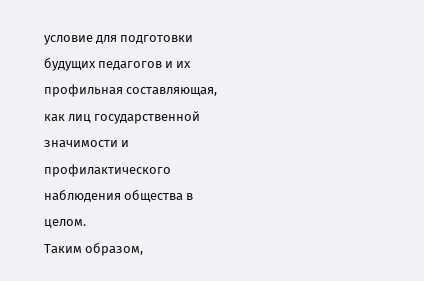условие для подготовки будущих педагогов и их профильная составляющая, как лиц государственной значимости и профилактического наблюдения общества в целом.
Таким образом,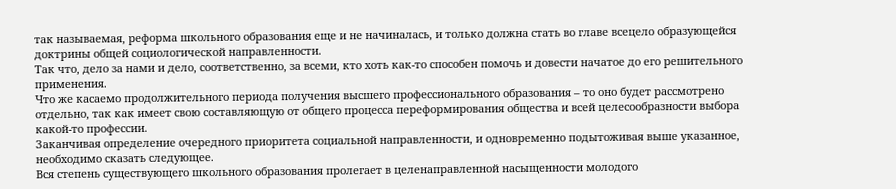так называемая, реформа школьного образования еще и не начиналась, и только должна стать во главе всецело образующейся доктрины общей социологической направленности.
Так что, дело за нами и дело, соответственно, за всеми, кто хоть как-то способен помочь и довести начатое до его решительного применения.
Что же касаемо продолжительного периода получения высшего профессионального образования – то оно будет рассмотрено отдельно, так как имеет свою составляющую от общего процесса переформирования общества и всей целесообразности выбора какой-то профессии.
Заканчивая определение очередного приоритета социальной направленности, и одновременно подытоживая выше указанное, необходимо сказать следующее.
Вся степень существующего школьного образования пролегает в целенаправленной насыщенности молодого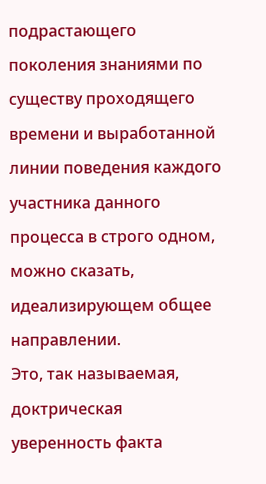подрастающего поколения знаниями по существу проходящего времени и выработанной линии поведения каждого участника данного процесса в строго одном, можно сказать, идеализирующем общее направлении.
Это, так называемая, доктрическая уверенность факта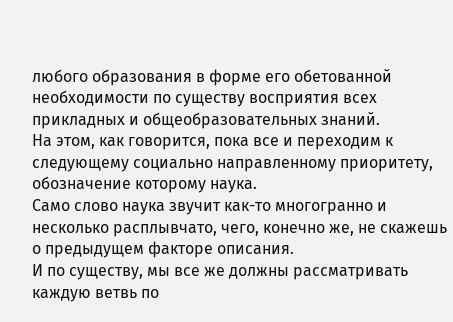любого образования в форме его обетованной необходимости по существу восприятия всех прикладных и общеобразовательных знаний.
На этом, как говорится, пока все и переходим к следующему социально направленному приоритету, обозначение которому наука.
Само слово наука звучит как-то многогранно и несколько расплывчато, чего, конечно же, не скажешь о предыдущем факторе описания.
И по существу, мы все же должны рассматривать каждую ветвь по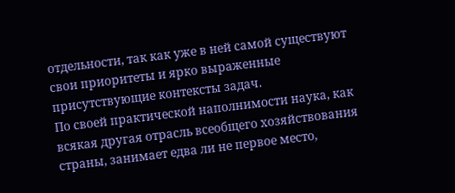отдельности, так как уже в ней самой существуют свои приоритеты и ярко выраженные присутствующие контексты задач.
По своей практической наполнимости наука, как всякая другая отрасль всеобщего хозяйствования страны, занимает едва ли не первое место,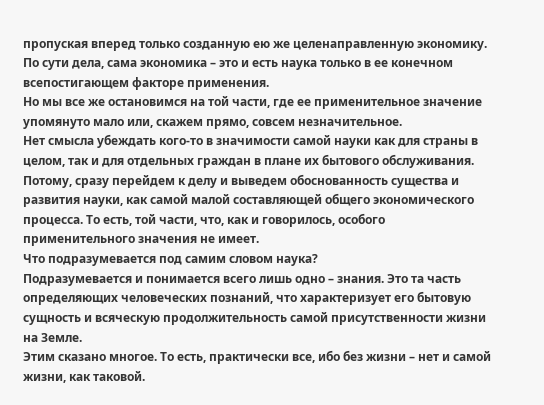пропуская вперед только созданную ею же целенаправленную экономику.
По сути дела, сама экономика – это и есть наука только в ее конечном всепостигающем факторе применения.
Но мы все же остановимся на той части, где ее применительное значение упомянуто мало или, скажем прямо, совсем незначительное.
Нет смысла убеждать кого-то в значимости самой науки как для страны в целом, так и для отдельных граждан в плане их бытового обслуживания.
Потому, сразу перейдем к делу и выведем обоснованность существа и развития науки, как самой малой составляющей общего экономического процесса. То есть, той части, что, как и говорилось, особого применительного значения не имеет.
Что подразумевается под самим словом наука?
Подразумевается и понимается всего лишь одно – знания. Это та часть определяющих человеческих познаний, что характеризует его бытовую сущность и всяческую продолжительность самой присутственности жизни на Земле.
Этим сказано многое. То есть, практически все, ибо без жизни – нет и самой жизни, как таковой.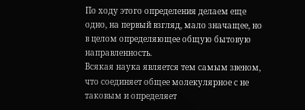По ходу этого определения делаем еще одно, на первый взгляд, мало значащее, но в целом определяющее общую бытовую направленность.
Всякая наука является тем самым звеном, что соединяет общее молекулярное с не таковым и определяет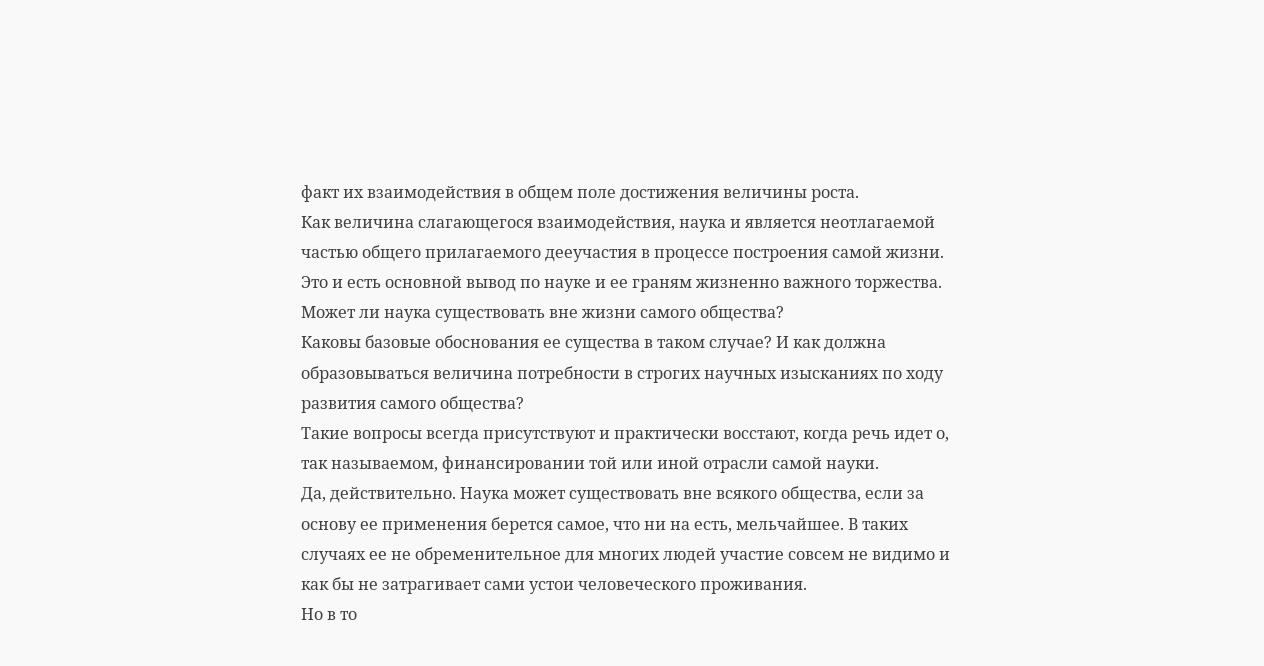факт их взаимодействия в общем поле достижения величины роста.
Как величина слагающегося взаимодействия, наука и является неотлагаемой частью общего прилагаемого дееучастия в процессе построения самой жизни.
Это и есть основной вывод по науке и ее граням жизненно важного торжества.
Может ли наука существовать вне жизни самого общества?
Каковы базовые обоснования ее существа в таком случае? И как должна образовываться величина потребности в строгих научных изысканиях по ходу развития самого общества?
Такие вопросы всегда присутствуют и практически восстают, когда речь идет о, так называемом, финансировании той или иной отрасли самой науки.
Да, действительно. Наука может существовать вне всякого общества, если за основу ее применения берется самое, что ни на есть, мельчайшее. В таких случаях ее не обременительное для многих людей участие совсем не видимо и как бы не затрагивает сами устои человеческого проживания.
Но в то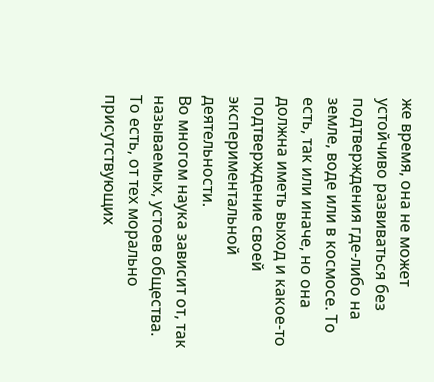же время, она не может устойчиво развиваться без подтверждения где-либо на земле, воде или в космосе. То есть, так или иначе, но она должна иметь выход и какое-то подтверждение своей экспериментальной деятельности.
Во многом наука зависит от, так называемых, устоев общества. То есть, от тех морально присутствующих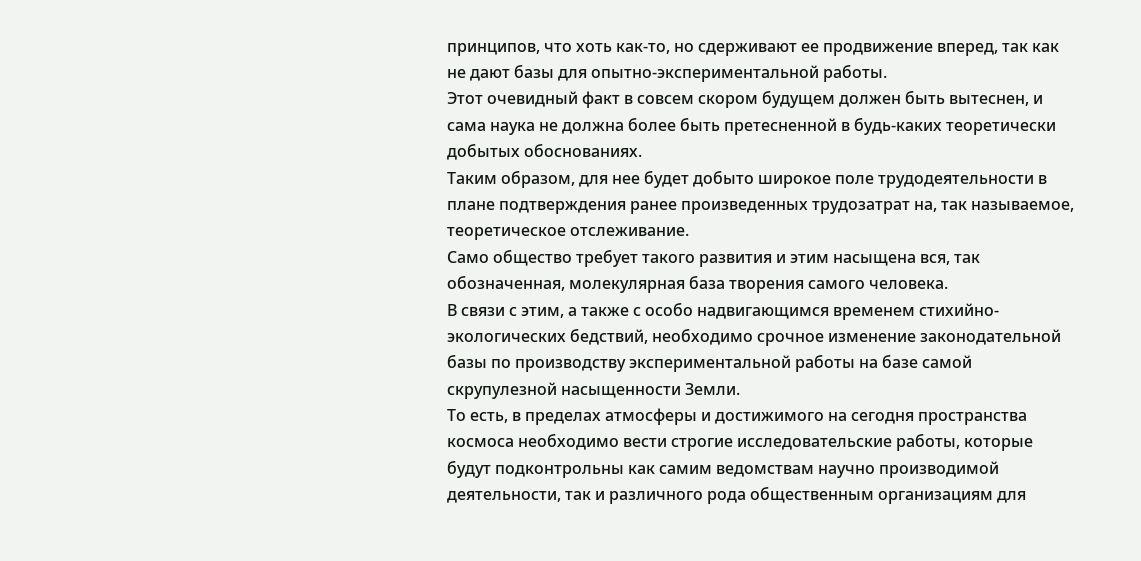принципов, что хоть как-то, но сдерживают ее продвижение вперед, так как не дают базы для опытно-экспериментальной работы.
Этот очевидный факт в совсем скором будущем должен быть вытеснен, и сама наука не должна более быть претесненной в будь-каких теоретически добытых обоснованиях.
Таким образом, для нее будет добыто широкое поле трудодеятельности в плане подтверждения ранее произведенных трудозатрат на, так называемое, теоретическое отслеживание.
Само общество требует такого развития и этим насыщена вся, так обозначенная, молекулярная база творения самого человека.
В связи с этим, а также с особо надвигающимся временем стихийно-экологических бедствий, необходимо срочное изменение законодательной базы по производству экспериментальной работы на базе самой скрупулезной насыщенности Земли.
То есть, в пределах атмосферы и достижимого на сегодня пространства космоса необходимо вести строгие исследовательские работы, которые будут подконтрольны как самим ведомствам научно производимой деятельности, так и различного рода общественным организациям для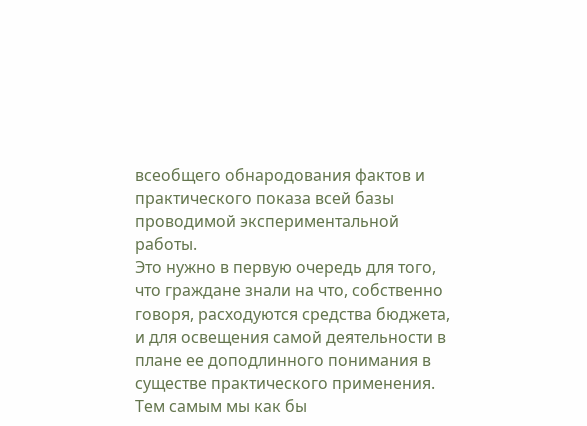всеобщего обнародования фактов и практического показа всей базы проводимой экспериментальной работы.
Это нужно в первую очередь для того, что граждане знали на что, собственно говоря, расходуются средства бюджета, и для освещения самой деятельности в плане ее доподлинного понимания в существе практического применения.
Тем самым мы как бы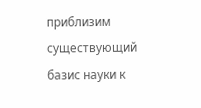приблизим существующий базис науки к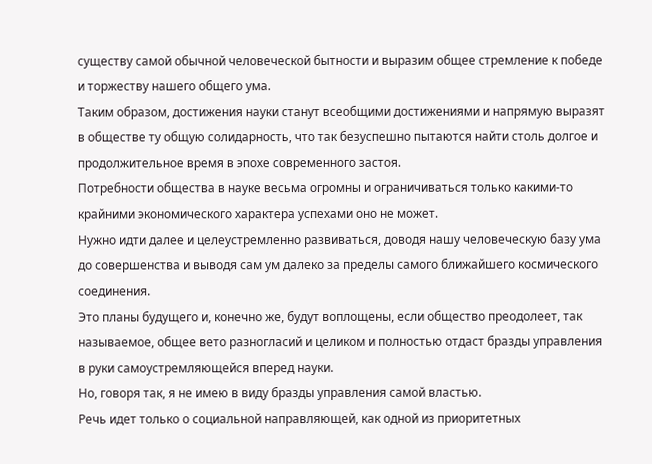существу самой обычной человеческой бытности и выразим общее стремление к победе и торжеству нашего общего ума.
Таким образом, достижения науки станут всеобщими достижениями и напрямую выразят в обществе ту общую солидарность, что так безуспешно пытаются найти столь долгое и продолжительное время в эпохе современного застоя.
Потребности общества в науке весьма огромны и ограничиваться только какими-то крайними экономического характера успехами оно не может.
Нужно идти далее и целеустремленно развиваться, доводя нашу человеческую базу ума до совершенства и выводя сам ум далеко за пределы самого ближайшего космического соединения.
Это планы будущего и, конечно же, будут воплощены, если общество преодолеет, так называемое, общее вето разногласий и целиком и полностью отдаст бразды управления в руки самоустремляющейся вперед науки.
Но, говоря так, я не имею в виду бразды управления самой властью.
Речь идет только о социальной направляющей, как одной из приоритетных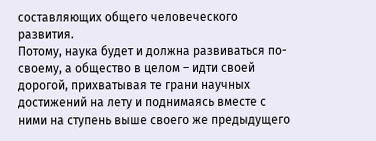составляющих общего человеческого развития.
Потому, наука будет и должна развиваться по-своему, а общество в целом – идти своей дорогой, прихватывая те грани научных достижений на лету и поднимаясь вместе с ними на ступень выше своего же предыдущего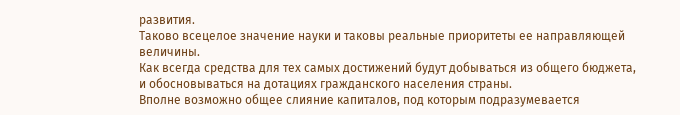развития.
Таково всецелое значение науки и таковы реальные приоритеты ее направляющей величины.
Как всегда средства для тех самых достижений будут добываться из общего бюджета, и обосновываться на дотациях гражданского населения страны.
Вполне возможно общее слияние капиталов, под которым подразумевается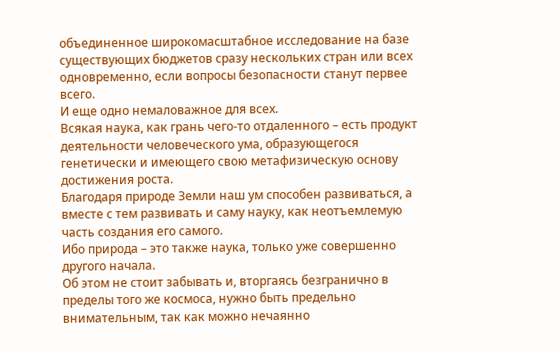объединенное широкомасштабное исследование на базе существующих бюджетов сразу нескольких стран или всех одновременно, если вопросы безопасности станут первее всего.
И еще одно немаловажное для всех.
Всякая наука, как грань чего-то отдаленного – есть продукт деятельности человеческого ума, образующегося генетически и имеющего свою метафизическую основу достижения роста.
Благодаря природе Земли наш ум способен развиваться, а вместе с тем развивать и саму науку, как неотъемлемую часть создания его самого.
Ибо природа – это также наука, только уже совершенно другого начала.
Об этом не стоит забывать и, вторгаясь безгранично в пределы того же космоса, нужно быть предельно внимательным, так как можно нечаянно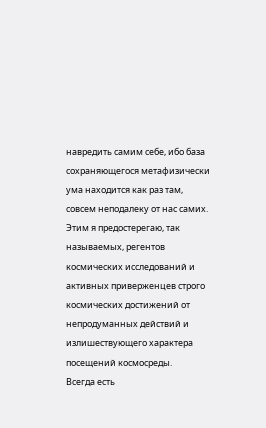навредить самим себе, ибо база сохраняющегося метафизически ума находится как раз там, совсем неподалеку от нас самих.
Этим я предостерегаю, так называемых, регентов космических исследований и активных приверженцев строго космических достижений от непродуманных действий и излишествующего характера посещений космосреды.
Всегда есть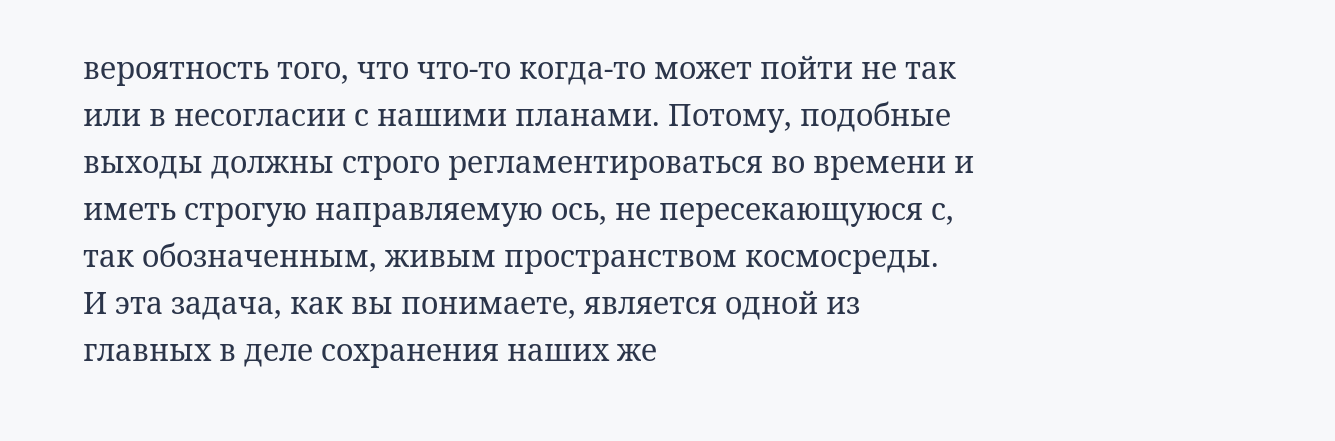вероятность того, что что-то когда-то может пойти не так или в несогласии с нашими планами. Потому, подобные выходы должны строго регламентироваться во времени и иметь строгую направляемую ось, не пересекающуюся с, так обозначенным, живым пространством космосреды.
И эта задача, как вы понимаете, является одной из главных в деле сохранения наших же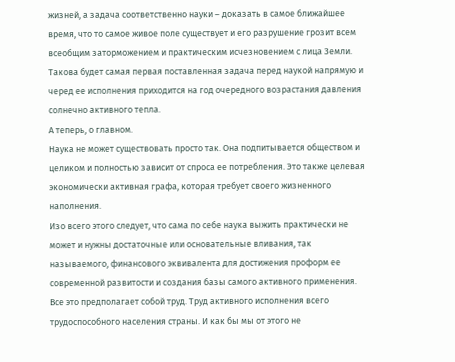жизней, а задача соответственно науки – доказать в самое ближайшее время, что то самое живое поле существует и его разрушение грозит всем всеобщим заторможением и практическим исчезновением с лица Земли.
Такова будет самая первая поставленная задача перед наукой напрямую и черед ее исполнения приходится на год очередного возрастания давления солнечно активного тепла.
А теперь, о главном.
Наука не может существовать просто так. Она подпитывается обществом и целиком и полностью зависит от спроса ее потребления. Это также целевая экономически активная графа, которая требует своего жизненного наполнения.
Изо всего этого следует, что сама по себе наука выжить практически не может и нужны достаточные или основательные вливания, так называемого, финансового эквивалента для достижения проформ ее современной развитости и создания базы самого активного применения.
Все это предполагает собой труд. Труд активного исполнения всего трудоспособного населения страны. И как бы мы от этого не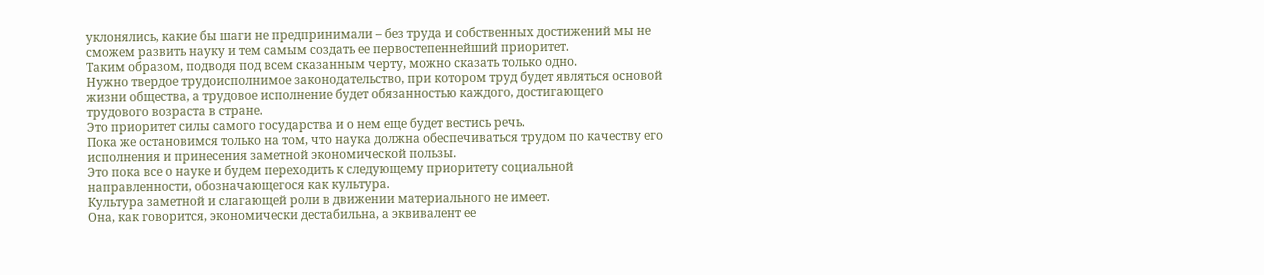уклонялись, какие бы шаги не предпринимали – без труда и собственных достижений мы не сможем развить науку и тем самым создать ее первостепеннейший приоритет.
Таким образом, подводя под всем сказанным черту, можно сказать только одно.
Нужно твердое трудоисполнимое законодательство, при котором труд будет являться основой жизни общества, а трудовое исполнение будет обязанностью каждого, достигающего трудового возраста в стране.
Это приоритет силы самого государства и о нем еще будет вестись речь.
Пока же остановимся только на том, что наука должна обеспечиваться трудом по качеству его исполнения и принесения заметной экономической пользы.
Это пока все о науке и будем переходить к следующему приоритету социальной направленности, обозначающегося как культура.
Культура заметной и слагающей роли в движении материального не имеет.
Она, как говорится, экономически дестабильна, а эквивалент ее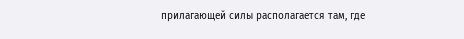прилагающей силы располагается там, где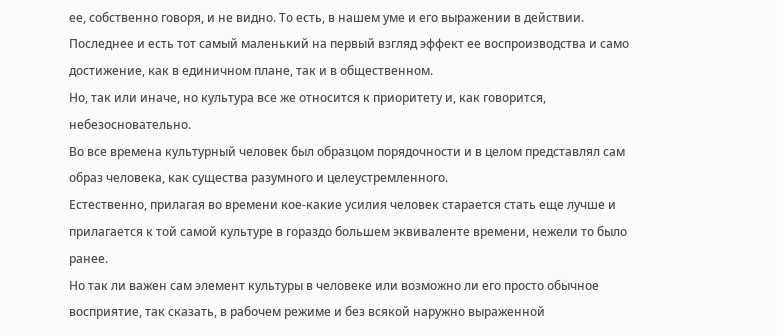ее, собственно говоря, и не видно. То есть, в нашем уме и его выражении в действии.
Последнее и есть тот самый маленький на первый взгляд эффект ее воспроизводства и само достижение, как в единичном плане, так и в общественном.
Но, так или иначе, но культура все же относится к приоритету и, как говорится, небезосновательно.
Во все времена культурный человек был образцом порядочности и в целом представлял сам образ человека, как существа разумного и целеустремленного.
Естественно, прилагая во времени кое-какие усилия человек старается стать еще лучше и прилагается к той самой культуре в гораздо большем эквиваленте времени, нежели то было ранее.
Но так ли важен сам элемент культуры в человеке или возможно ли его просто обычное восприятие, так сказать, в рабочем режиме и без всякой наружно выраженной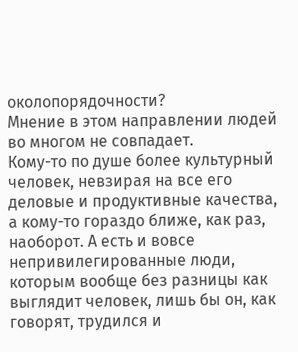околопорядочности?
Мнение в этом направлении людей во многом не совпадает.
Кому-то по душе более культурный человек, невзирая на все его деловые и продуктивные качества, а кому-то гораздо ближе, как раз, наоборот. А есть и вовсе непривилегированные люди, которым вообще без разницы как выглядит человек, лишь бы он, как говорят, трудился и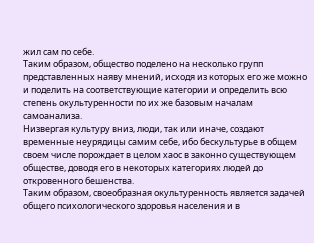жил сам по себе.
Таким образом, общество поделено на несколько групп представленных наяву мнений, исходя из которых его же можно и поделить на соответствующие категории и определить всю степень окультуренности по их же базовым началам самоанализа.
Низвергая культуру вниз, люди, так или иначе, создают временные неурядицы самим себе, ибо бескультурье в общем своем числе порождает в целом хаос в законно существующем обществе, доводя его в некоторых категориях людей до откровенного бешенства.
Таким образом, своеобразная окультуренность является задачей общего психологического здоровья населения и в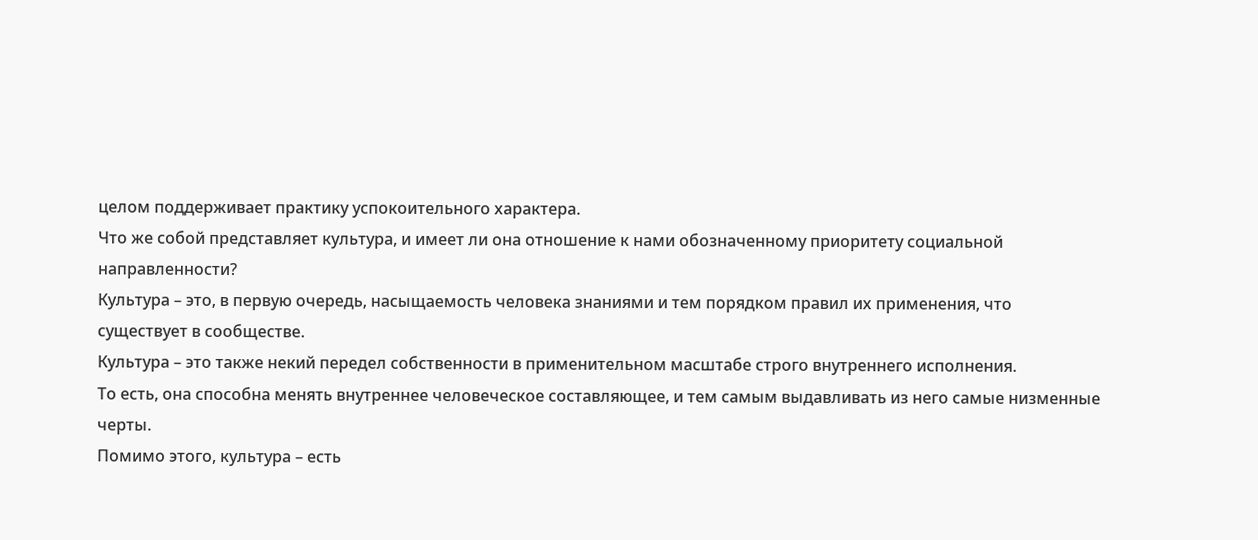целом поддерживает практику успокоительного характера.
Что же собой представляет культура, и имеет ли она отношение к нами обозначенному приоритету социальной направленности?
Культура – это, в первую очередь, насыщаемость человека знаниями и тем порядком правил их применения, что существует в сообществе.
Культура – это также некий передел собственности в применительном масштабе строго внутреннего исполнения.
То есть, она способна менять внутреннее человеческое составляющее, и тем самым выдавливать из него самые низменные черты.
Помимо этого, культура – есть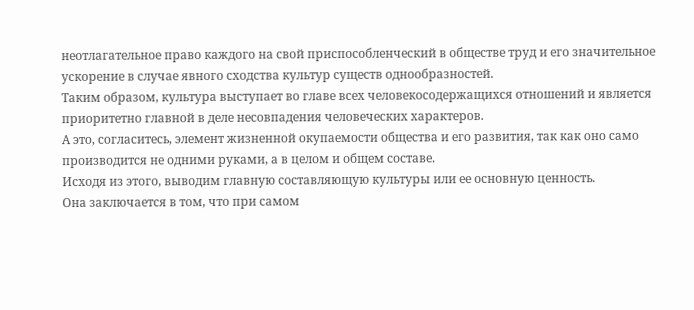неотлагательное право каждого на свой приспособленческий в обществе труд и его значительное ускорение в случае явного сходства культур существ однообразностей.
Таким образом, культура выступает во главе всех человекосодержащихся отношений и является приоритетно главной в деле несовпадения человеческих характеров.
А это, согласитесь, элемент жизненной окупаемости общества и его развития, так как оно само производится не одними руками, а в целом и общем составе.
Исходя из этого, выводим главную составляющую культуры или ее основную ценность.
Она заключается в том, что при самом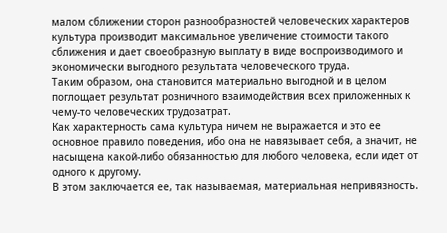малом сближении сторон разнообразностей человеческих характеров культура производит максимальное увеличение стоимости такого сближения и дает своеобразную выплату в виде воспроизводимого и экономически выгодного результата человеческого труда.
Таким образом, она становится материально выгодной и в целом поглощает результат розничного взаимодействия всех приложенных к чему-то человеческих трудозатрат.
Как характерность сама культура ничем не выражается и это ее основное правило поведения, ибо она не навязывает себя, а значит, не насыщена какой-либо обязанностью для любого человека, если идет от одного к другому.
В этом заключается ее, так называемая, материальная непривязность.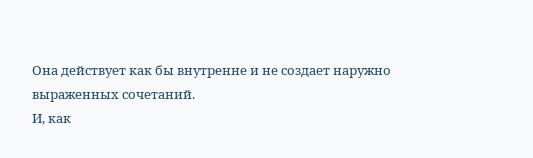Она действует как бы внутренне и не создает наружно выраженных сочетаний.
И, как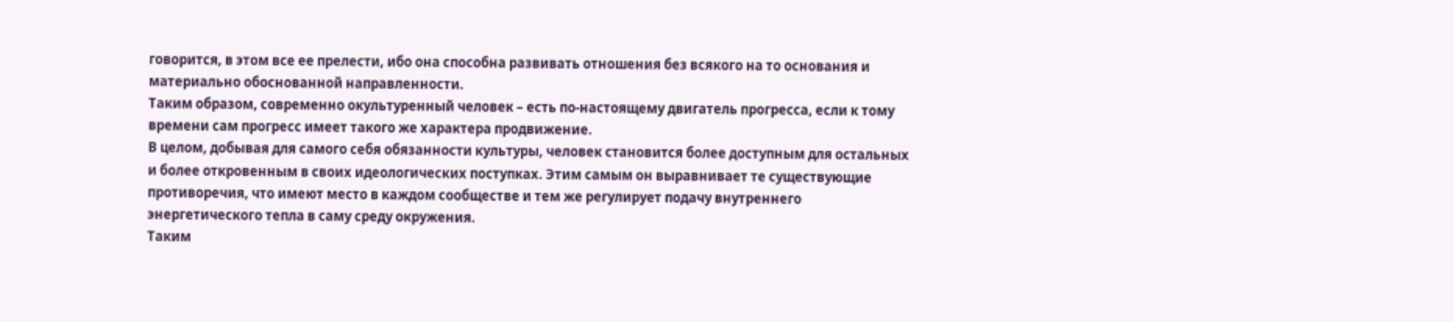говорится, в этом все ее прелести, ибо она способна развивать отношения без всякого на то основания и материально обоснованной направленности.
Таким образом, современно окультуренный человек – есть по-настоящему двигатель прогресса, если к тому времени сам прогресс имеет такого же характера продвижение.
В целом, добывая для самого себя обязанности культуры, человек становится более доступным для остальных и более откровенным в своих идеологических поступках. Этим самым он выравнивает те существующие противоречия, что имеют место в каждом сообществе и тем же регулирует подачу внутреннего энергетического тепла в саму среду окружения.
Таким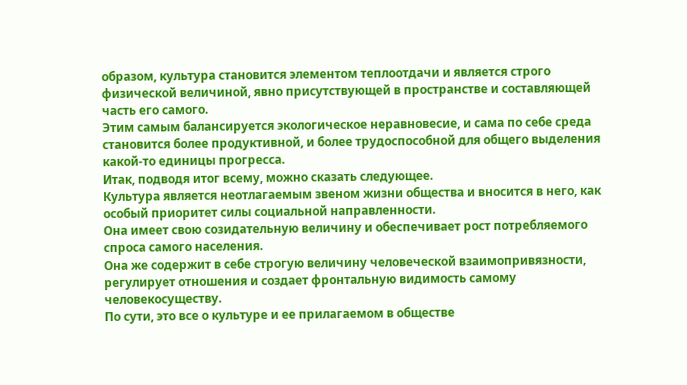образом, культура становится элементом теплоотдачи и является строго физической величиной, явно присутствующей в пространстве и составляющей часть его самого.
Этим самым балансируется экологическое неравновесие, и сама по себе среда становится более продуктивной, и более трудоспособной для общего выделения какой-то единицы прогресса.
Итак, подводя итог всему, можно сказать следующее.
Культура является неотлагаемым звеном жизни общества и вносится в него, как особый приоритет силы социальной направленности.
Она имеет свою созидательную величину и обеспечивает рост потребляемого спроса самого населения.
Она же содержит в себе строгую величину человеческой взаимопривязности, регулирует отношения и создает фронтальную видимость самому человекосуществу.
По сути, это все о культуре и ее прилагаемом в обществе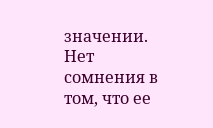значении.
Нет сомнения в том, что ее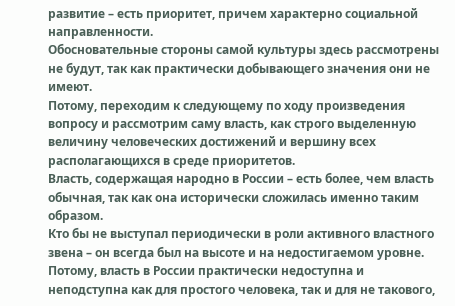развитие – есть приоритет, причем характерно социальной направленности.
Обосновательные стороны самой культуры здесь рассмотрены не будут, так как практически добывающего значения они не имеют.
Потому, переходим к следующему по ходу произведения вопросу и рассмотрим саму власть, как строго выделенную величину человеческих достижений и вершину всех располагающихся в среде приоритетов.
Власть, содержащая народно в России – есть более, чем власть обычная, так как она исторически сложилась именно таким образом.
Кто бы не выступал периодически в роли активного властного звена – он всегда был на высоте и на недостигаемом уровне.
Потому, власть в России практически недоступна и неподступна как для простого человека, так и для не такового,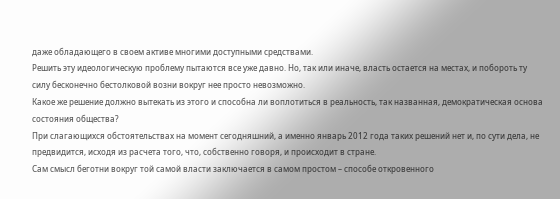даже обладающего в своем активе многими доступными средствами.
Решить эту идеологическую проблему пытаются все уже давно. Но, так или иначе, власть остается на местах, и побороть ту силу бесконечно бестолковой возни вокруг нее просто невозможно.
Какое же решение должно вытекать из этого и способна ли воплотиться в реальность, так названная, демократическая основа состояния общества?
При слагающихся обстоятельствах на момент сегодняшний, а именно январь 2012 года таких решений нет и, по сути дела, не предвидится, исходя из расчета того, что, собственно говоря, и происходит в стране.
Сам смысл беготни вокруг той самой власти заключается в самом простом – способе откровенного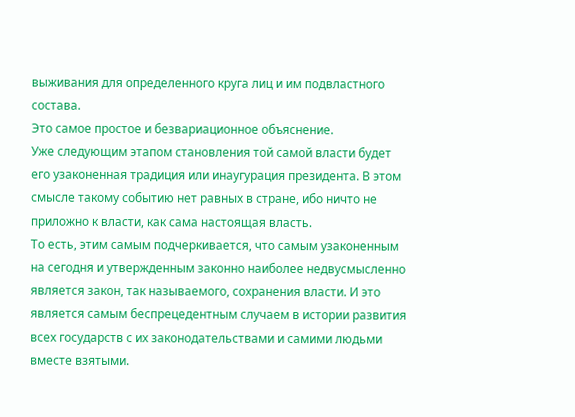выживания для определенного круга лиц и им подвластного состава.
Это самое простое и безвариационное объяснение.
Уже следующим этапом становления той самой власти будет его узаконенная традиция или инаугурация президента. В этом смысле такому событию нет равных в стране, ибо ничто не приложно к власти, как сама настоящая власть.
То есть, этим самым подчеркивается, что самым узаконенным на сегодня и утвержденным законно наиболее недвусмысленно является закон, так называемого, сохранения власти. И это является самым беспрецедентным случаем в истории развития всех государств с их законодательствами и самими людьми вместе взятыми.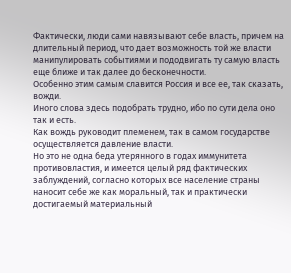Фактически, люди сами навязывают себе власть, причем на длительный период, что дает возможность той же власти манипулировать событиями и пододвигать ту самую власть еще ближе и так далее до бесконечности.
Особенно этим самым славится Россия и все ее, так сказать, вожди.
Иного слова здесь подобрать трудно, ибо по сути дела оно так и есть.
Как вождь руководит племенем, так в самом государстве осуществляется давление власти.
Но это не одна беда утерянного в годах иммунитета противовластия, и имеется целый ряд фактических заблуждений, согласно которых все население страны наносит себе же как моральный, так и практически достигаемый материальный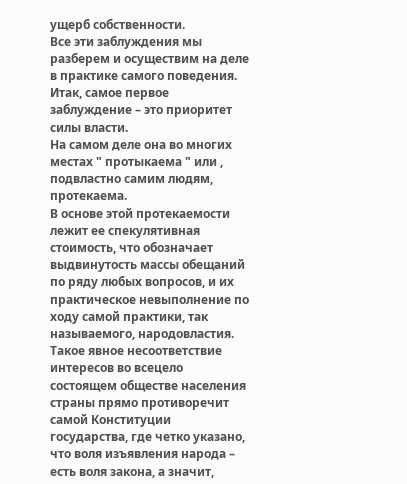ущерб собственности.
Все эти заблуждения мы разберем и осуществим на деле в практике самого поведения.
Итак, самое первое заблуждение – это приоритет силы власти.
На самом деле она во многих местах " протыкаема " или , подвластно самим людям, протекаема.
В основе этой протекаемости лежит ее спекулятивная стоимость, что обозначает выдвинутость массы обещаний по ряду любых вопросов, и их практическое невыполнение по ходу самой практики, так называемого, народовластия.
Такое явное несоответствие интересов во всецело состоящем обществе населения страны прямо противоречит самой Конституции государства, где четко указано, что воля изъявления народа – есть воля закона, а значит,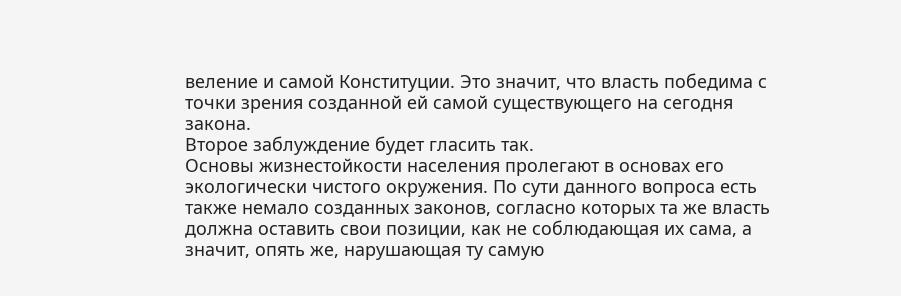веление и самой Конституции. Это значит, что власть победима с точки зрения созданной ей самой существующего на сегодня закона.
Второе заблуждение будет гласить так.
Основы жизнестойкости населения пролегают в основах его экологически чистого окружения. По сути данного вопроса есть также немало созданных законов, согласно которых та же власть должна оставить свои позиции, как не соблюдающая их сама, а значит, опять же, нарушающая ту самую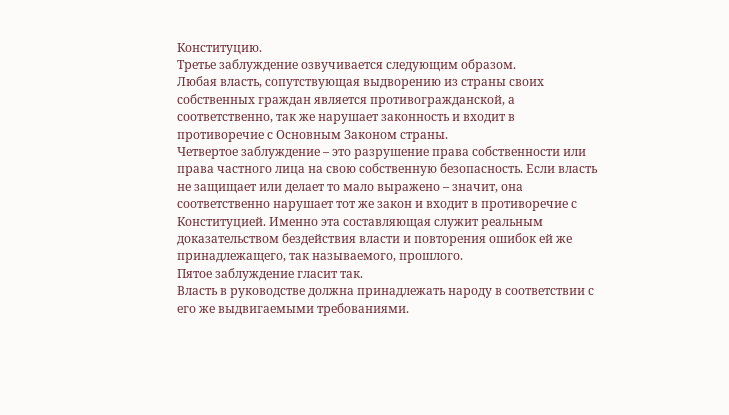Конституцию.
Третье заблуждение озвучивается следующим образом.
Любая власть, сопутствующая выдворению из страны своих собственных граждан является противогражданской, а соответственно, так же нарушает законность и входит в противоречие с Основным Законом страны.
Четвертое заблуждение – это разрушение права собственности или права частного лица на свою собственную безопасность. Если власть не защищает или делает то мало выражено – значит, она соответственно нарушает тот же закон и входит в противоречие с Конституцией. Именно эта составляющая служит реальным доказательством бездействия власти и повторения ошибок ей же принадлежащего, так называемого, прошлого.
Пятое заблуждение гласит так.
Власть в руководстве должна принадлежать народу в соответствии с его же выдвигаемыми требованиями.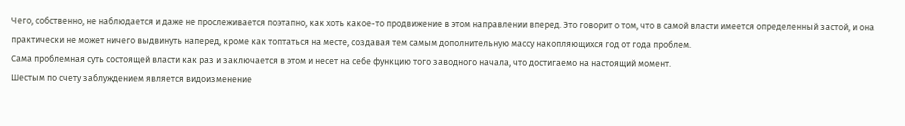Чего, собственно, не наблюдается и даже не прослеживается поэтапно, как хоть какое-то продвижение в этом направлении вперед. Это говорит о том, что в самой власти имеется определенный застой, и она практически не может ничего выдвинуть наперед, кроме как топтаться на месте, создавая тем самым дополнительную массу накопляющихся год от года проблем.
Сама проблемная суть состоящей власти как раз и заключается в этом и несет на себе функцию того заводного начала, что достигаемо на настоящий момент.
Шестым по счету заблуждением является видоизменение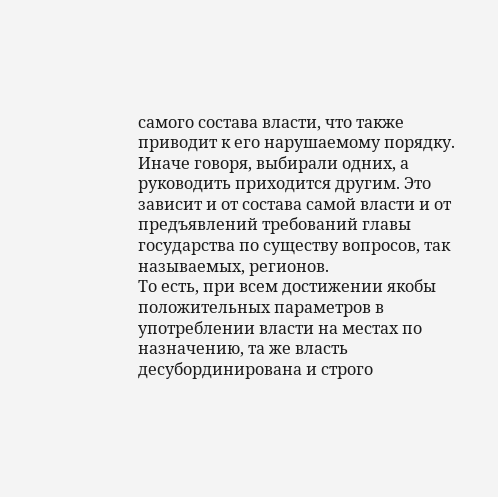самого состава власти, что также приводит к его нарушаемому порядку.
Иначе говоря, выбирали одних, а руководить приходится другим. Это зависит и от состава самой власти и от предъявлений требований главы государства по существу вопросов, так называемых, регионов.
То есть, при всем достижении якобы положительных параметров в употреблении власти на местах по назначению, та же власть десубординирована и строго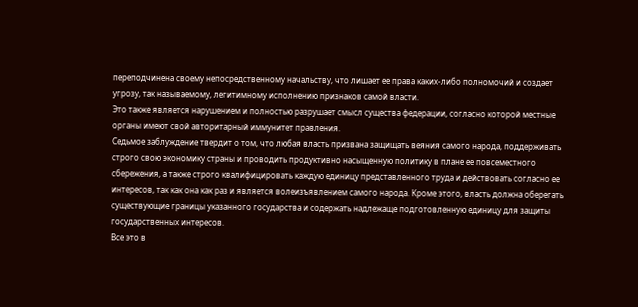переподчинена своему непосредственному начальству, что лишает ее права каких-либо полномочий и создает угрозу, так называемому, легитимному исполнению признаков самой власти.
Это также является нарушением и полностью разрушает смысл существа федерации, согласно которой местные органы имеют свой авторитарный иммунитет правления.
Седьмое заблуждение твердит о том, что любая власть призвана защищать веяния самого народа, поддерживать строго свою экономику страны и проводить продуктивно насыщенную политику в плане ее повсеместного сбережения, а также строго квалифицировать каждую единицу представленного труда и действовать согласно ее интересов, так как она как раз и является волеизъявлением самого народа. Кроме этого, власть должна оберегать существующие границы указанного государства и содержать надлежаще подготовленную единицу для защиты государственных интересов.
Все это в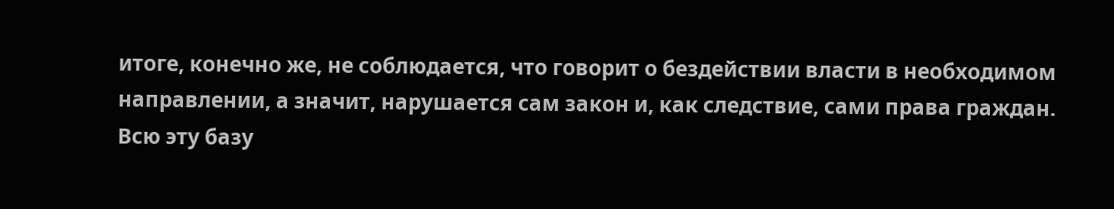итоге, конечно же, не соблюдается, что говорит о бездействии власти в необходимом направлении, а значит, нарушается сам закон и, как следствие, сами права граждан.
Всю эту базу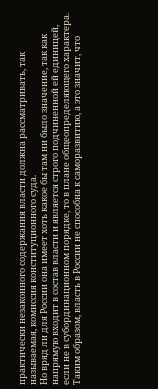практически незаконного содержания власти должна рассматривать, так называемая, комиссия конституционного суда.
Но вряд ли для России она имеет хоть какое бы там ни было значение, так как напрямую входит в состав власти и является строго подчиненной ей единицей, если не в субординационном порядке, то в плане общеопределяющего характера.
Таким образом, власть в России не способна к саморазвитию, а это значит, что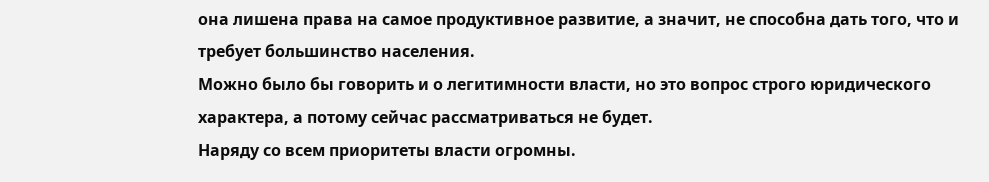она лишена права на самое продуктивное развитие, а значит, не способна дать того, что и требует большинство населения.
Можно было бы говорить и о легитимности власти, но это вопрос строго юридического характера, а потому сейчас рассматриваться не будет.
Наряду со всем приоритеты власти огромны.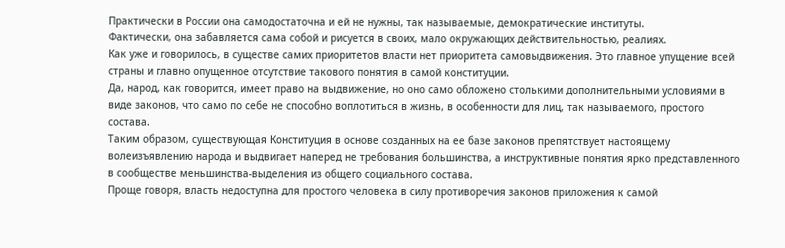Практически в России она самодостаточна и ей не нужны, так называемые, демократические институты.
Фактически, она забавляется сама собой и рисуется в своих, мало окружающих действительностью, реалиях.
Как уже и говорилось, в существе самих приоритетов власти нет приоритета самовыдвижения. Это главное упущение всей страны и главно опущенное отсутствие такового понятия в самой конституции.
Да, народ, как говорится, имеет право на выдвижение, но оно само обложено столькими дополнительными условиями в виде законов, что само по себе не способно воплотиться в жизнь, в особенности для лиц, так называемого, простого состава.
Таким образом, существующая Конституция в основе созданных на ее базе законов препятствует настоящему волеизъявлению народа и выдвигает наперед не требования большинства, а инструктивные понятия ярко представленного в сообществе меньшинства-выделения из общего социального состава.
Проще говоря, власть недоступна для простого человека в силу противоречия законов приложения к самой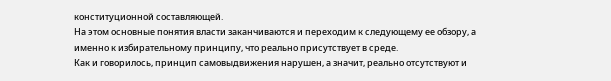конституционной составляющей.
На этом основные понятия власти заканчиваются и переходим к следующему ее обзору, а именно к избирательному принципу, что реально присутствует в среде.
Как и говорилось, принцип самовыдвижения нарушен, а значит, реально отсутствуют и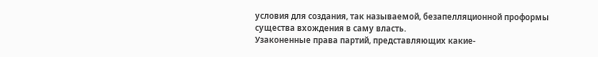условия для создания, так называемой, безапелляционной проформы существа вхождения в саму власть.
Узаконенные права партий, представляющих какие-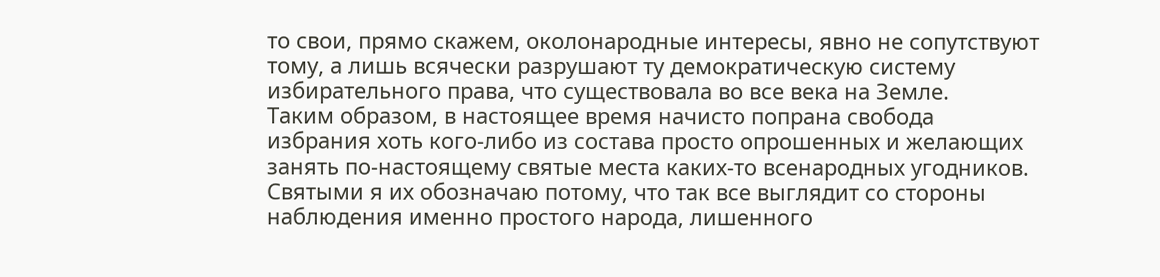то свои, прямо скажем, околонародные интересы, явно не сопутствуют тому, а лишь всячески разрушают ту демократическую систему избирательного права, что существовала во все века на Земле.
Таким образом, в настоящее время начисто попрана свобода избрания хоть кого-либо из состава просто опрошенных и желающих занять по-настоящему святые места каких-то всенародных угодников.
Святыми я их обозначаю потому, что так все выглядит со стороны наблюдения именно простого народа, лишенного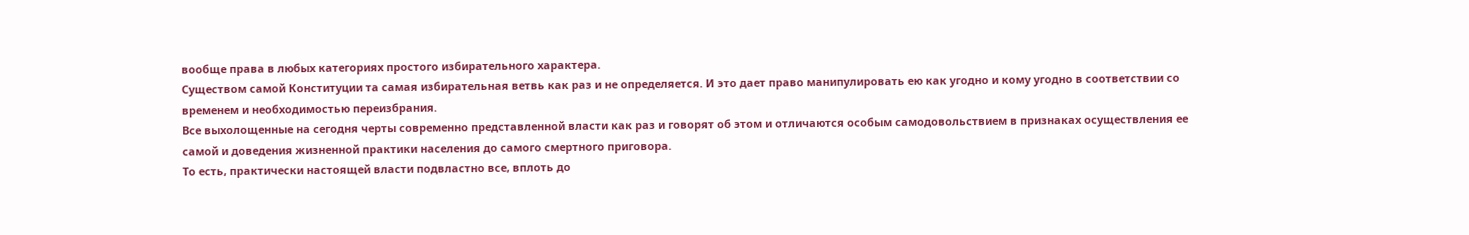вообще права в любых категориях простого избирательного характера.
Существом самой Конституции та самая избирательная ветвь как раз и не определяется. И это дает право манипулировать ею как угодно и кому угодно в соответствии со временем и необходимостью переизбрания.
Все выхолощенные на сегодня черты современно представленной власти как раз и говорят об этом и отличаются особым самодовольствием в признаках осуществления ее самой и доведения жизненной практики населения до самого смертного приговора.
То есть, практически настоящей власти подвластно все, вплоть до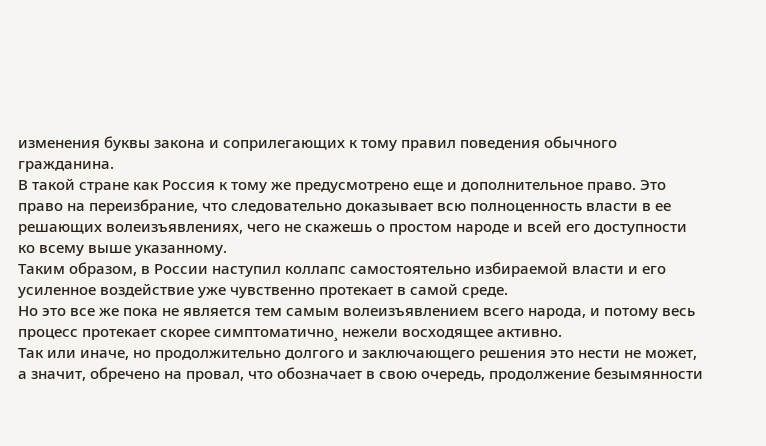изменения буквы закона и соприлегающих к тому правил поведения обычного гражданина.
В такой стране как Россия к тому же предусмотрено еще и дополнительное право. Это право на переизбрание, что следовательно доказывает всю полноценность власти в ее решающих волеизъявлениях, чего не скажешь о простом народе и всей его доступности ко всему выше указанному.
Таким образом, в России наступил коллапс самостоятельно избираемой власти и его усиленное воздействие уже чувственно протекает в самой среде.
Но это все же пока не является тем самым волеизъявлением всего народа, и потому весь процесс протекает скорее симптоматично¸ нежели восходящее активно.
Так или иначе, но продолжительно долгого и заключающего решения это нести не может, а значит, обречено на провал, что обозначает в свою очередь, продолжение безымянности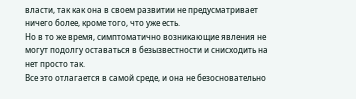власти, так как она в своем развитии не предусматривает ничего более, кроме того, что уже есть.
Но в то же время, симптоматично возникающие явления не могут подолгу оставаться в безызвестности и снисходить на нет просто так.
Все это отлагается в самой среде, и она не безосновательно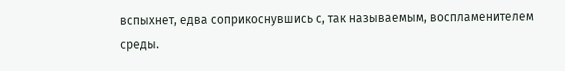вспыхнет, едва соприкоснувшись с, так называемым, воспламенителем среды.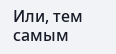Или, тем самым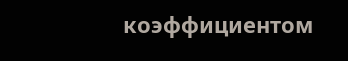коэффициентом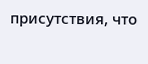присутствия, что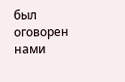был оговорен нами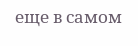еще в самом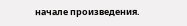начале произведения.